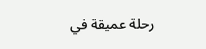رحلة عميقة في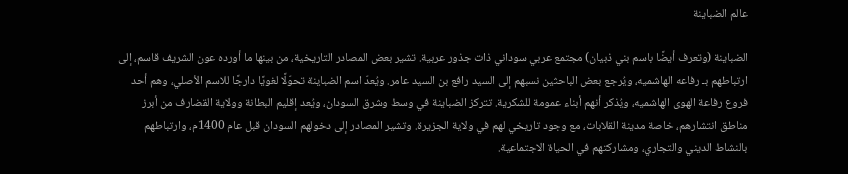عالم الضباينة

الضباينة (وتعرف أيضًا باسم بني ذبيان) مجتمع عربي سوداني ذات جذور عربية. تشير بعض المصادر التاريخية، من بينها ما أورده عون الشريف قاسم، إلى ارتباطهم بـ رفاعه الهاشميه، ويُرجع بعض الباحثين نسبهم إلى السيد رافع بن السيد عامر. ويُعدّ اسم الضباينة تحوّلًا لغويًا دارجًا للاسم الأصلي، وهم أحد فروع رفاعة الهوى الهاشميه، ويُذكر أنهم أبناء عمومة للشكرية. تتركز الضباينة في وسط وشرق السودان، ويُعد إقليم البطانة وولاية القضارف من أبرز مناطق انتشارهم، خاصة مدينة القلابات، مع وجود تاريخي لهم في ولاية الجزيرة. وتشير المصادر إلى دخولهم السودان قبل عام 1400م، وارتباطهم بالنشاط الديني والتجاري، ومشاركتهم في الحياة الاجتماعية.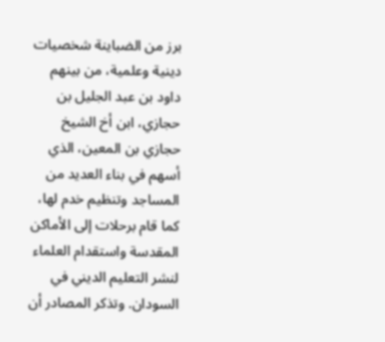برز من الضباينة شخصيات دينية وعلمية، من بينهم داود بن عبد الجليل بن حجازي، ابن أخ الشيخ حجازي بن المعين، الذي أسهم في بناء العديد من المساجد وتنظيم خدم لها، كما قام برحلات إلى الأماكن المقدسة واستقدام العلماء لنشر التعليم الديني في السودان. وتذكر المصادر أن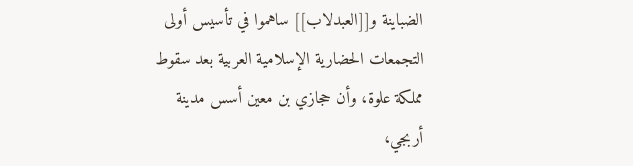الضباينة و[[العبدلاب]] ساهموا في تأسيس أولى التجمعات الحضارية الإسلامية العربية بعد سقوط مملكة علوة، وأن حجازي بن معين أسس مدينة أربجي،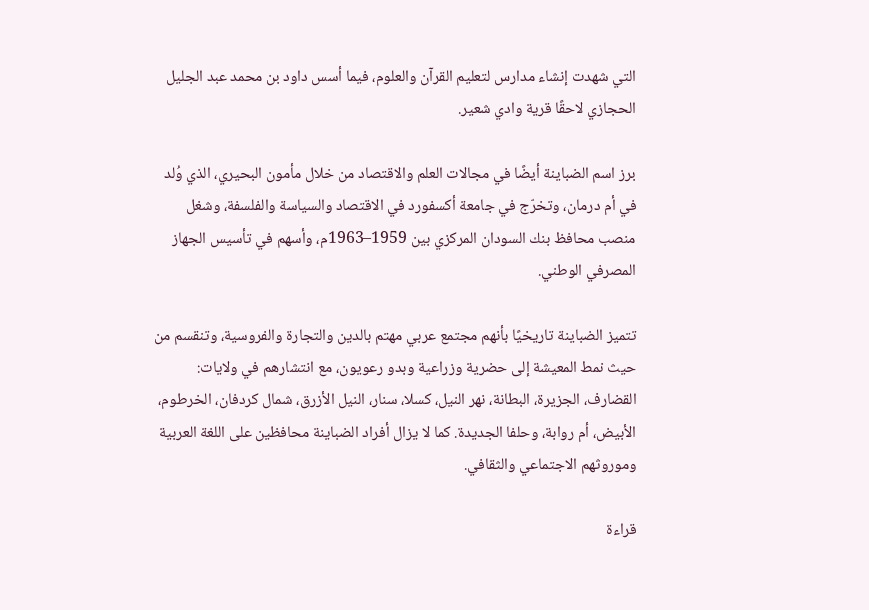التي شهدت إنشاء مدارس لتعليم القرآن والعلوم، فيما أسس داود بن محمد عبد الجليل الحجازي لاحقًا قرية وادي شعير.

برز اسم الضباينة أيضًا في مجالات العلم والاقتصاد من خلال مأمون البحيري، الذي وُلد في أم درمان، وتخرّج في جامعة أكسفورد في الاقتصاد والسياسة والفلسفة، وشغل منصب محافظ بنك السودان المركزي بين 1959–1963م، وأسهم في تأسيس الجهاز المصرفي الوطني.

تتميز الضباينة تاريخيًا بأنهم مجتمع عربي مهتم بالدين والتجارة والفروسية، وتنقسم من حيث نمط المعيشة إلى حضرية وزراعية وبدو رعويون، مع انتشارهم في ولايات: القضارف، الجزيرة، البطانة، نهر النيل، كسلا، سنار، النيل الأزرق، شمال كردفان، الخرطوم، الأبيض، أم روابة، وحلفا الجديدة. كما لا يزال أفراد الضباينة محافظين على اللغة العربية وموروثهم الاجتماعي والثقافي.

قراءة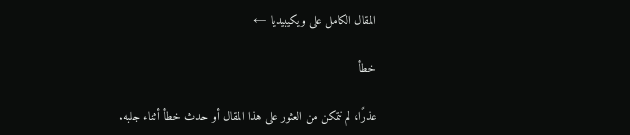المقال الكامل على ويكيبيديا ←

خطأ

عذرًا، لم نتمكن من العثور على هذا المقال أو حدث خطأ أثناء جلبه.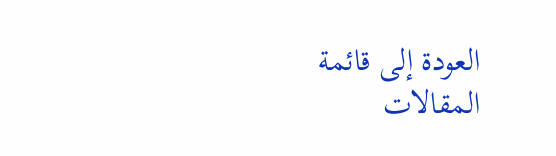العودة إلى قائمة المقالات